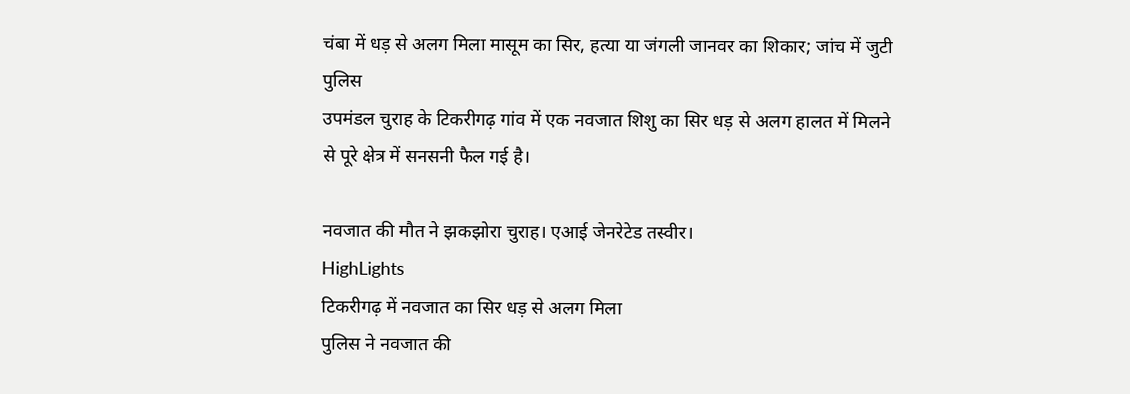चंबा में धड़ से अलग मिला मासूम का सिर, हत्या या जंगली जानवर का शिकार; जांच में जुटी पुलिस
उपमंडल चुराह के टिकरीगढ़ गांव में एक नवजात शिशु का सिर धड़ से अलग हालत में मिलने से पूरे क्षेत्र में सनसनी फैल गई है।

नवजात की मौत ने झकझोरा चुराह। एआई जेनरेटेड तस्वीर।
HighLights
टिकरीगढ़ में नवजात का सिर धड़ से अलग मिला
पुलिस ने नवजात की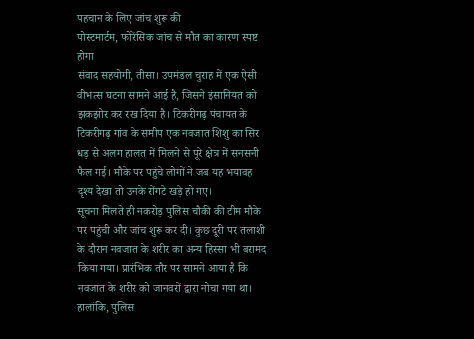पहचान के लिए जांच शुरू की
पोस्टमार्टम, फोरेंसिक जांच से मौत का कारण स्पष्ट होगा
संवाद सहयोगी, तीसा। उपमंडल चुराह में एक ऐसी वीभत्स घटना सामने आई है, जिसने इंसानियत को झकझोर कर रख दिया है। टिकरीगढ़ पंचायत के टिकरीगढ़ गांव के समीप एक नवजात शिशु का सिर धड़ से अलग हालत में मिलने से पूरे क्षेत्र में सनसनी फैल गई। मौके पर पहुंचे लोगों ने जब यह भयावह दृश्य देखा तो उनके रोंगटे खड़े हो गए।
सूचना मिलते ही नकरोड़ पुलिस चौकी की टीम मौके पर पहुंची और जांच शुरू कर दी। कुछ दूरी पर तलाशी के दौरान नवजात के शरीर का अन्य हिस्सा भी बरामद किया गया। प्रारंभिक तौर पर सामने आया है कि नवजात के शरीर को जानवरों द्वारा नोचा गया था।
हालांकि, पुलिस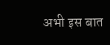अभी इस बात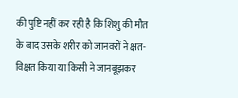की पुष्टि नहीं कर रही है कि शिशु की मौत के बाद उसके शरीर को जानवरों ने क्षत-विक्षत किया या किसी ने जानबूझकर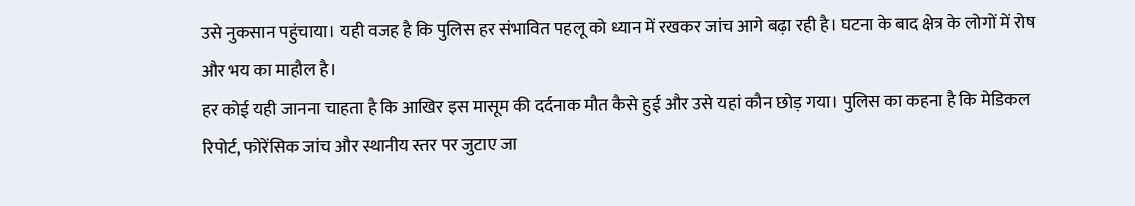उसे नुकसान पहुंचाया। यही वजह है कि पुलिस हर संभावित पहलू को ध्यान में रखकर जांच आगे बढ़ा रही है। घटना के बाद क्षेत्र के लोगों में रोष और भय का माहौल है।
हर कोई यही जानना चाहता है कि आखिर इस मासूम की दर्दनाक मौत कैसे हुई और उसे यहां कौन छोड़ गया। पुलिस का कहना है कि मेडिकल रिपोर्ट, फोरेंसिक जांच और स्थानीय स्तर पर जुटाए जा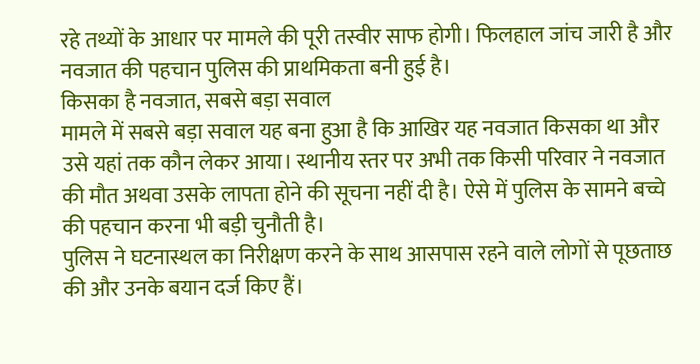रहे तथ्यों के आधार पर मामले की पूरी तस्वीर साफ होगी। फिलहाल जांच जारी है और नवजात की पहचान पुलिस की प्राथमिकता बनी हुई है।
किसका है नवजात, सबसे बड़ा सवाल
मामले में सबसे बड़ा सवाल यह बना हुआ है कि आखिर यह नवजात किसका था और उसे यहां तक कौन लेकर आया। स्थानीय स्तर पर अभी तक किसी परिवार ने नवजात की मौत अथवा उसके लापता होने की सूचना नहीं दी है। ऐसे में पुलिस के सामने बच्चे की पहचान करना भी बड़ी चुनौती है।
पुलिस ने घटनास्थल का निरीक्षण करने के साथ आसपास रहने वाले लोगों से पूछताछ की और उनके बयान दर्ज किए हैं।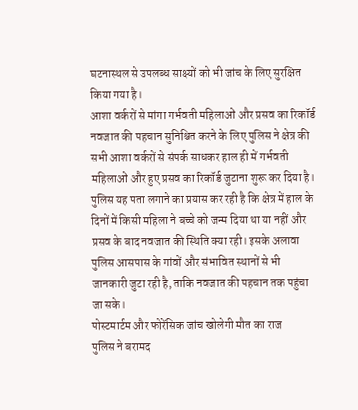घटनास्थल से उपलब्ध साक्ष्यों को भी जांच के लिए सुरक्षित किया गया है।
आशा वर्करों से मांगा गर्भवती महिलाओं और प्रसव का रिकॉर्ड
नवजात की पहचान सुनिश्चित करने के लिए पुलिस ने क्षेत्र की सभी आशा वर्करों से संपर्क साधकर हाल ही में गर्भवती महिलाओं और हुए प्रसव का रिकॉर्ड जुटाना शुरू कर दिया है। पुलिस यह पता लगाने का प्रयास कर रही है कि क्षेत्र में हाल के दिनों में किसी महिला ने बच्चे को जन्म दिया था या नहीं और प्रसव के बाद नवजात की स्थिति क्या रही। इसके अलावा पुलिस आसपास के गांवों और संभावित स्थानों से भी जानकारी जुटा रही है, ताकि नवजात की पहचान तक पहुंचा जा सके।
पोस्टमार्टम और फोरेंसिक जांच खोलेगी मौत का राज
पुलिस ने बरामद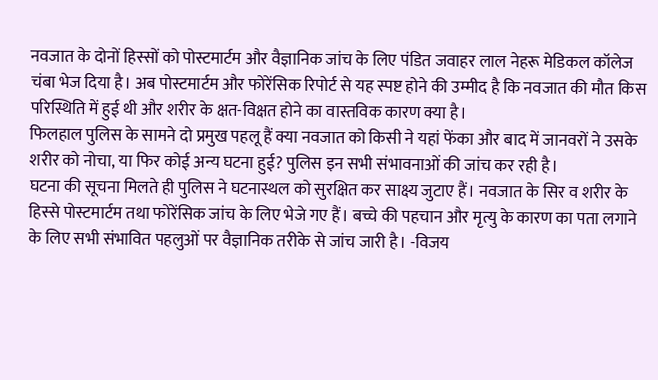नवजात के दोनों हिस्सों को पोस्टमार्टम और वैज्ञानिक जांच के लिए पंडित जवाहर लाल नेहरू मेडिकल कॉलेज चंबा भेज दिया है। अब पोस्टमार्टम और फोरेंसिक रिपोर्ट से यह स्पष्ट होने की उम्मीद है कि नवजात की मौत किस परिस्थिति में हुई थी और शरीर के क्षत-विक्षत होने का वास्तविक कारण क्या है।
फिलहाल पुलिस के सामने दो प्रमुख पहलू हैं क्या नवजात को किसी ने यहां फेंका और बाद में जानवरों ने उसके शरीर को नोचा, या फिर कोई अन्य घटना हुई? पुलिस इन सभी संभावनाओं की जांच कर रही है।
घटना की सूचना मिलते ही पुलिस ने घटनास्थल को सुरक्षित कर साक्ष्य जुटाए हैं। नवजात के सिर व शरीर के हिस्से पोस्टमार्टम तथा फोरेंसिक जांच के लिए भेजे गए हैं। बच्चे की पहचान और मृत्यु के कारण का पता लगाने के लिए सभी संभावित पहलुओं पर वैज्ञानिक तरीके से जांच जारी है। -विजय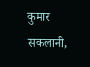कुमार सकलानी,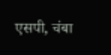एसपी, चंबा